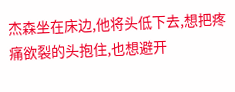杰森坐在床边,他将头低下去,想把疼痛欲裂的头抱住,也想避开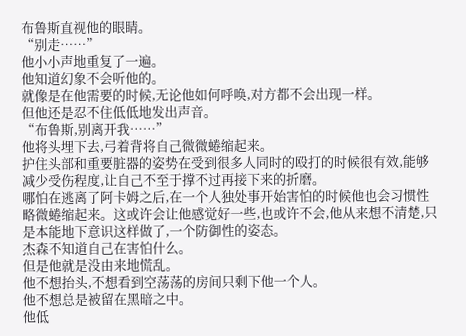布鲁斯直视他的眼睛。
“别走……”
他小小声地重复了一遍。
他知道幻象不会听他的。
就像是在他需要的时候,无论他如何呼唤,对方都不会出现一样。
但他还是忍不住低低地发出声音。
“布鲁斯,别离开我……”
他将头埋下去,弓着背将自己微微蜷缩起来。
护住头部和重要脏器的姿势在受到很多人同时的殴打的时候很有效,能够减少受伤程度,让自己不至于撑不过再接下来的折磨。
哪怕在逃离了阿卡姆之后,在一个人独处事开始害怕的时候他也会习惯性略微蜷缩起来。这或许会让他感觉好一些,也或许不会,他从来想不清楚,只是本能地下意识这样做了,一个防御性的姿态。
杰森不知道自己在害怕什么。
但是他就是没由来地慌乱。
他不想抬头,不想看到空荡荡的房间只剩下他一个人。
他不想总是被留在黑暗之中。
他低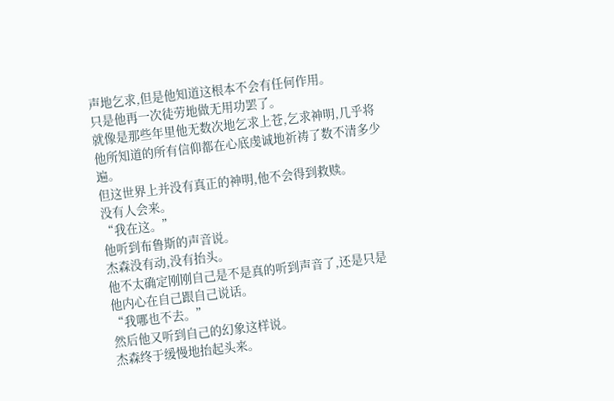声地乞求,但是他知道这根本不会有任何作用。
只是他再一次徒劳地做无用功罢了。
就像是那些年里他无数次地乞求上苍,乞求神明,几乎将他所知道的所有信仰都在心底虔诚地祈祷了数不清多少遍。
但这世界上并没有真正的神明,他不会得到救赎。
没有人会来。
“我在这。”
他听到布鲁斯的声音说。
杰森没有动,没有抬头。
他不太确定刚刚自己是不是真的听到声音了,还是只是他内心在自己跟自己说话。
“我哪也不去。”
然后他又听到自己的幻象这样说。
杰森终于缓慢地抬起头来。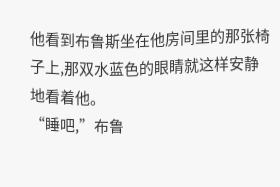他看到布鲁斯坐在他房间里的那张椅子上,那双水蓝色的眼睛就这样安静地看着他。
“睡吧,”布鲁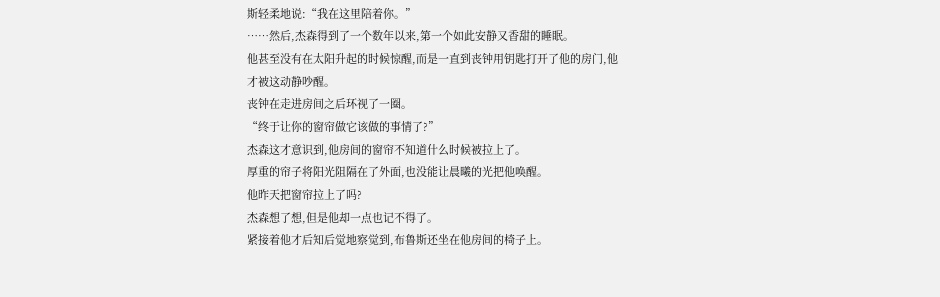斯轻柔地说:“我在这里陪着你。”
……然后,杰森得到了一个数年以来,第一个如此安静又香甜的睡眠。
他甚至没有在太阳升起的时候惊醒,而是一直到丧钟用钥匙打开了他的房门,他才被这动静吵醒。
丧钟在走进房间之后环视了一圈。
“终于让你的窗帘做它该做的事情了?”
杰森这才意识到,他房间的窗帘不知道什么时候被拉上了。
厚重的帘子将阳光阻隔在了外面,也没能让晨曦的光把他唤醒。
他昨天把窗帘拉上了吗?
杰森想了想,但是他却一点也记不得了。
紧接着他才后知后觉地察觉到,布鲁斯还坐在他房间的椅子上。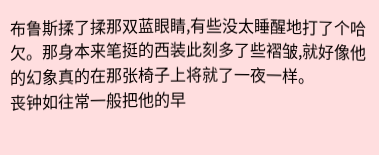布鲁斯揉了揉那双蓝眼睛,有些没太睡醒地打了个哈欠。那身本来笔挺的西装此刻多了些褶皱,就好像他的幻象真的在那张椅子上将就了一夜一样。
丧钟如往常一般把他的早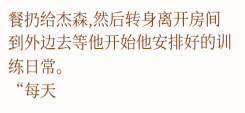餐扔给杰森,然后转身离开房间到外边去等他开始他安排好的训练日常。
“每天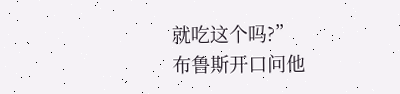就吃这个吗?”
布鲁斯开口问他